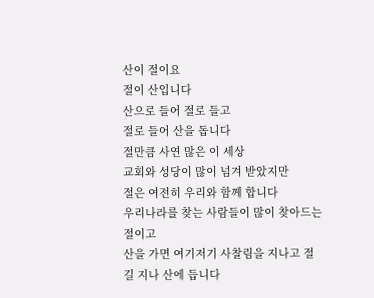산이 절이요
절이 산입니다
산으로 들어 절로 들고
절로 들어 산을 돕니다
절만큼 사연 많은 이 세상
교회와 성당이 많이 넘겨 받았지만
절은 여전히 우리와 함께 합니다
우리나라를 찾는 사람들이 많이 찾아드는 절이고
산을 가면 여기저기 사찰림을 지나고 절길 지나 산에 듭니다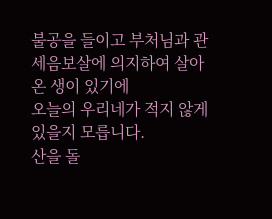불공을 들이고 부처님과 관세음보살에 의지하여 살아온 생이 있기에
오늘의 우리네가 적지 않게 있을지 모릅니다.
산을 돌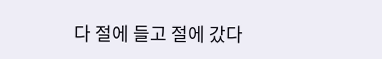다 절에 들고 절에 갔다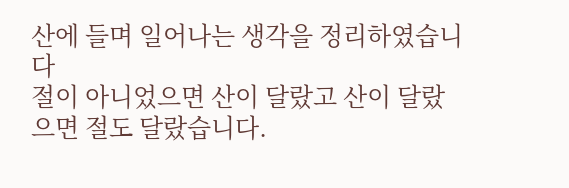산에 들며 일어나는 생각을 정리하였습니다
절이 아니었으면 산이 달랐고 산이 달랐으면 절도 달랐습니다.